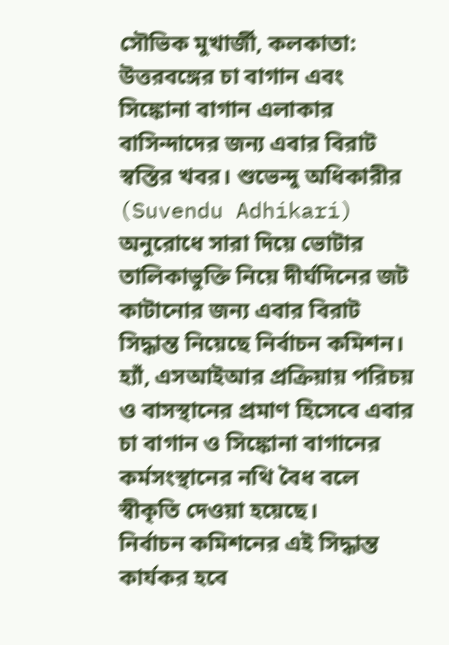সৌভিক মুখার্জী, কলকাতা: উত্তরবঙ্গের চা বাগান এবং সিঙ্কোনা বাগান এলাকার বাসিন্দাদের জন্য এবার বিরাট স্বস্তির খবর। শুভেন্দু অধিকারীর (Suvendu Adhikari) অনুরোধে সারা দিয়ে ভোটার তালিকাভুক্তি নিয়ে দীর্ঘদিনের জট কাটানোর জন্য এবার বিরাট সিদ্ধান্ত নিয়েছে নির্বাচন কমিশন। হ্যাঁ, এসআইআর প্রক্রিয়ায় পরিচয় ও বাসস্থানের প্রমাণ হিসেবে এবার চা বাগান ও সিঙ্কোনা বাগানের কর্মসংস্থানের নথি বৈধ বলে স্বীকৃতি দেওয়া হয়েছে।
নির্বাচন কমিশনের এই সিদ্ধান্ত কার্যকর হবে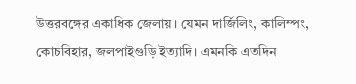উত্তরবঙ্গের একাধিক জেলায়। যেমন দার্জিলিং, কালিম্পং, কোচবিহার, জলপাইগুড়ি ইত্যাদি। এমনকি এতদিন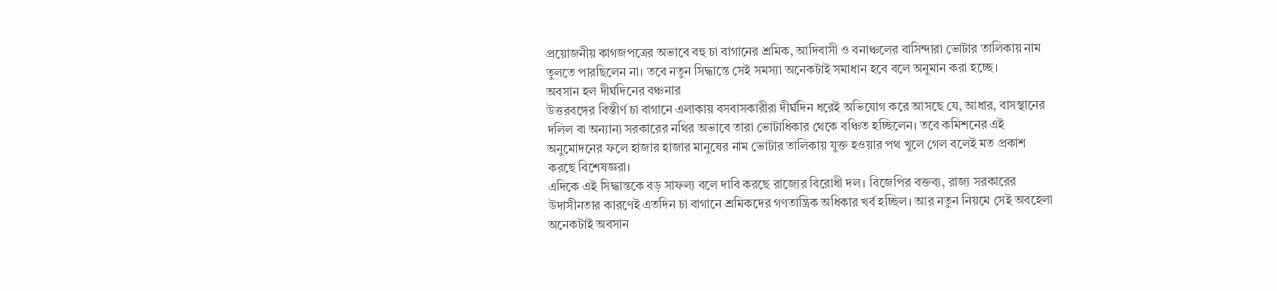প্রয়োজনীয় কাগজপত্রের অভাবে বহু চা বাগানের শ্রমিক, আদিবাসী ও বনাঞ্চলের বাসিন্দারা ভোটার তালিকায় নাম তুলতে পারছিলেন না। তবে নতুন সিদ্ধান্তে সেই সমস্যা অনেকটাই সমাধান হবে বলে অনুমান করা হচ্ছে।
অবসান হল দীর্ঘদিনের বঞ্চনার
উত্তরবঙ্গের বিস্তীর্ণ চা বাগানে এলাকায় বসবাসকারীরা দীর্ঘদিন ধরেই অভিযোগ করে আসছে যে, আধার, বাসস্থানের দলিল বা অন্যান্য সরকারের নথির অভাবে তারা ভোটাধিকার থেকে বঞ্চিত হচ্ছিলেন। তবে কমিশনের এই অনুমোদনের ফলে হাজার হাজার মানুষের নাম ভোটার তালিকায় যুক্ত হওয়ার পথ খুলে গেল বলেই মত প্রকাশ করছে বিশেষজ্ঞরা।
এদিকে এই সিদ্ধান্তকে বড় সাফল্য বলে দাবি করছে রাজ্যের বিরোধী দল। বিজেপির বক্তব্য, রাজ্য সরকারের উদাসীনতার কারণেই এতদিন চা বাগানে শ্রমিকদের গণতান্ত্রিক অধিকার খর্ব হচ্ছিল। আর নতুন নিয়মে সেই অবহেলা অনেকটাই অবসান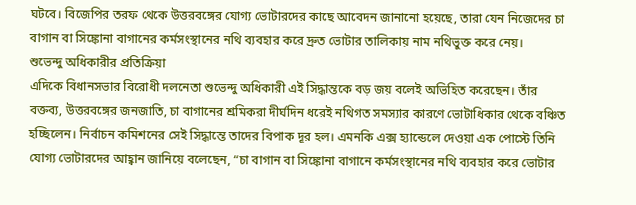ঘটবে। বিজেপির তরফ থেকে উত্তরবঙ্গের যোগ্য ভোটারদের কাছে আবেদন জানানো হয়েছে, তারা যেন নিজেদের চা বাগান বা সিঙ্কোনা বাগানের কর্মসংস্থানের নথি ব্যবহার করে দ্রুত ভোটার তালিকায় নাম নথিভুক্ত করে নেয়।
শুভেন্দু অধিকারীর প্রতিক্রিয়া
এদিকে বিধানসভার বিরোধী দলনেতা শুভেন্দু অধিকারী এই সিদ্ধান্তকে বড় জয় বলেই অভিহিত করেছেন। তাঁর বক্তব্য, উত্তরবঙ্গের জনজাতি, চা বাগানের শ্রমিকরা দীর্ঘদিন ধরেই নথিগত সমস্যার কারণে ভোটাধিকার থেকে বঞ্চিত হচ্ছিলেন। নির্বাচন কমিশনের সেই সিদ্ধান্তে তাদের বিপাক দূর হল। এমনকি এক্স হ্যান্ডেলে দেওয়া এক পোস্টে তিনি যোগ্য ভোটারদের আহ্বান জানিয়ে বলেছেন, “চা বাগান বা সিঙ্কোনা বাগানে কর্মসংস্থানের নথি ব্যবহার করে ভোটার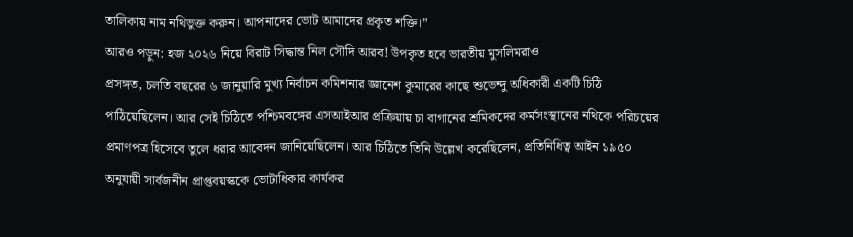তালিকায় নাম নথিভুক্ত করুন। আপনাদের ভোট আমাদের প্রকৃত শক্তি।”
আরও পড়ুন: হজ ২০২৬ নিয়ে বিরাট সিদ্ধান্ত নিল সৌদি আরব! উপকৃত হবে ভারতীয় মুসলিমরাও
প্রসঙ্গত, চলতি বছরের ৬ জানুয়ারি মুখ্য নির্বাচন কমিশনার জ্ঞানেশ কুমারের কাছে শুভেন্দু অধিকারী একটি চিঠি পাঠিয়েছিলেন। আর সেই চিঠিতে পশ্চিমবঙ্গের এসআইআর প্রক্রিয়ায় চা বাগানের শ্রমিকদের কর্মসংস্থানের নথিকে পরিচয়ের প্রমাণপত্র হিসেবে তুলে ধরার আবেদন জানিয়েছিলেন। আর চিঠিতে তিনি উল্লেখ করেছিলেন, প্রতিনিধিত্ব আইন ১৯৫০ অনুযায়ী সার্বজনীন প্রাপ্তবয়স্ককে ভোটাধিকার কার্যকর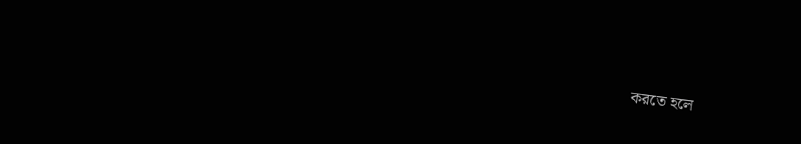করতে হলে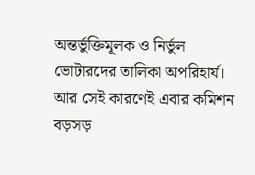অন্তর্ভুক্তিমূলক ও নির্ভুল ভোটারদের তালিকা অপরিহার্য। আর সেই কারণেই এবার কমিশন বড়সড়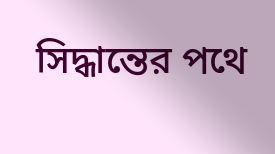সিদ্ধান্তের পথে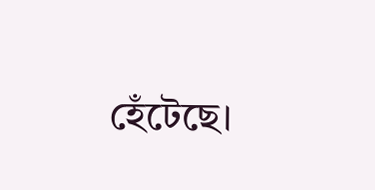হেঁটেছে।